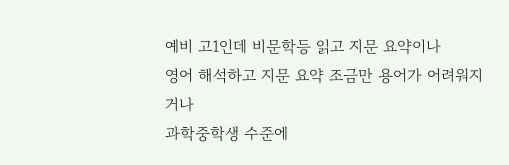예비 고1인데 비문학등 읽고 지문 요약이나
영어 해석하고 지문 요약 조금만 용어가 어려워지거나
과학중학생 수준에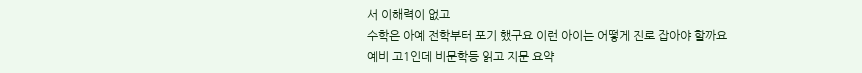서 이해력이 없고
수학은 아예 전학부터 포기 했구요 이런 아이는 어떻게 진로 잡아야 할까요
예비 고1인데 비문학등 읽고 지문 요약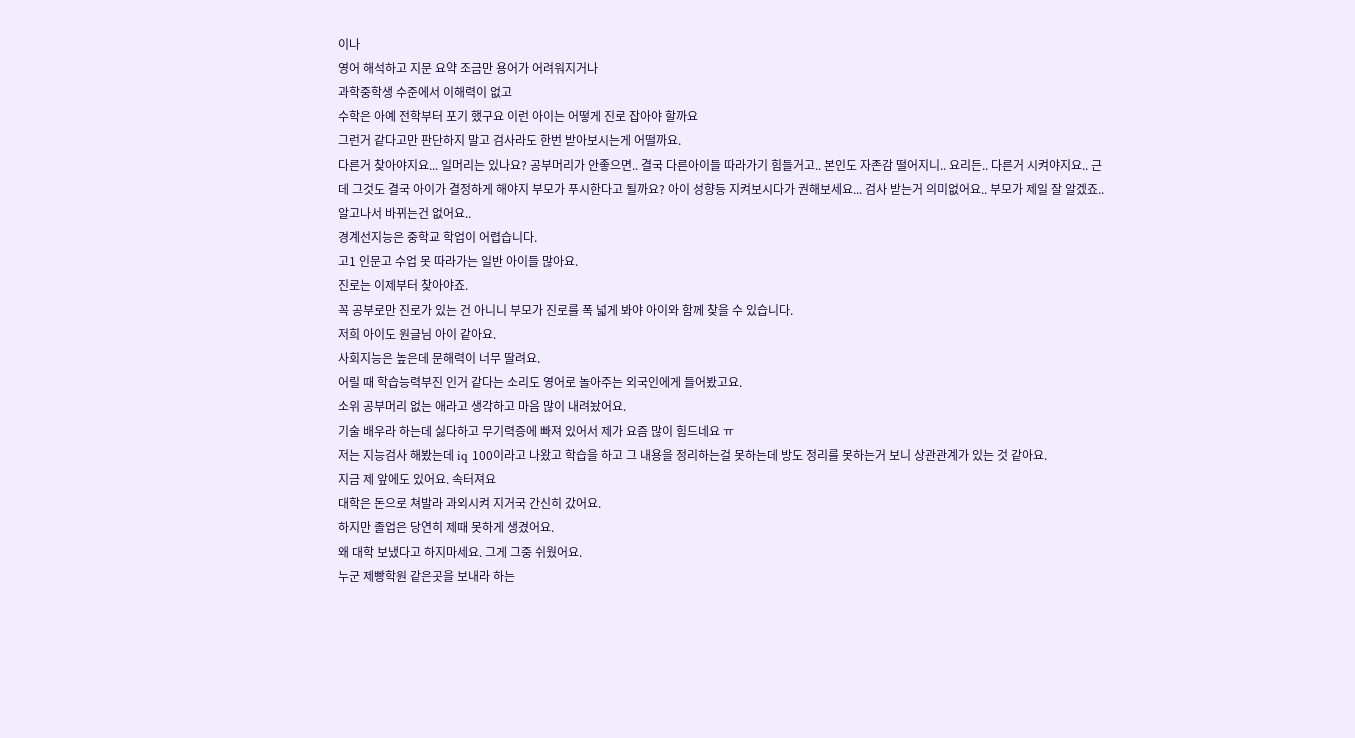이나
영어 해석하고 지문 요약 조금만 용어가 어려워지거나
과학중학생 수준에서 이해력이 없고
수학은 아예 전학부터 포기 했구요 이런 아이는 어떻게 진로 잡아야 할까요
그런거 같다고만 판단하지 말고 검사라도 한번 받아보시는게 어떨까요.
다른거 찾아야지요... 일머리는 있나요? 공부머리가 안좋으면.. 결국 다른아이들 따라가기 힘들거고.. 본인도 자존감 떨어지니.. 요리든.. 다른거 시켜야지요.. 근데 그것도 결국 아이가 결정하게 해야지 부모가 푸시한다고 될까요? 아이 성향등 지켜보시다가 권해보세요... 검사 받는거 의미없어요.. 부모가 제일 잘 알겠죠.. 알고나서 바뀌는건 없어요..
경계선지능은 중학교 학업이 어렵습니다.
고1 인문고 수업 못 따라가는 일반 아이들 많아요.
진로는 이제부터 찾아야죠.
꼭 공부로만 진로가 있는 건 아니니 부모가 진로를 폭 넓게 봐야 아이와 함께 찾을 수 있습니다.
저희 아이도 원글님 아이 같아요.
사회지능은 높은데 문해력이 너무 딸려요.
어릴 때 학습능력부진 인거 같다는 소리도 영어로 놀아주는 외국인에게 들어봤고요.
소위 공부머리 없는 애라고 생각하고 마음 많이 내려놨어요.
기술 배우라 하는데 싫다하고 무기력증에 빠져 있어서 제가 요즘 많이 힘드네요 ㅠ
저는 지능검사 해봤는데 iq 100이라고 나왔고 학습을 하고 그 내용을 정리하는걸 못하는데 방도 정리를 못하는거 보니 상관관계가 있는 것 같아요.
지금 제 앞에도 있어요. 속터져요
대학은 돈으로 쳐발라 과외시켜 지거국 간신히 갔어요.
하지만 졸업은 당연히 제때 못하게 생겼어요.
왜 대학 보냈다고 하지마세요. 그게 그중 쉬웠어요.
누군 제빵학원 같은곳을 보내라 하는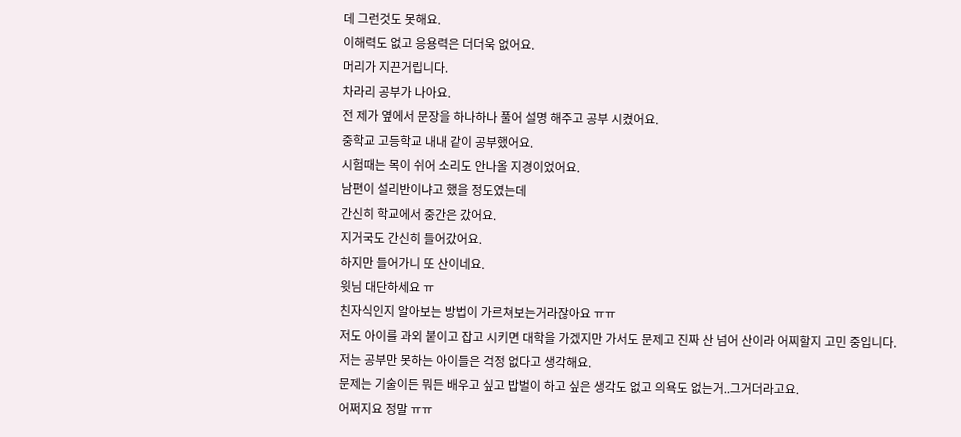데 그런것도 못해요.
이해력도 없고 응용력은 더더욱 없어요.
머리가 지끈거립니다.
차라리 공부가 나아요.
전 제가 옆에서 문장을 하나하나 풀어 설명 해주고 공부 시켰어요.
중학교 고등학교 내내 같이 공부했어요.
시험때는 목이 쉬어 소리도 안나올 지경이었어요.
남편이 설리반이냐고 했을 정도였는데
간신히 학교에서 중간은 갔어요.
지거국도 간신히 들어갔어요.
하지만 들어가니 또 산이네요.
윗님 대단하세요 ㅠ
친자식인지 알아보는 방법이 가르쳐보는거라잖아요 ㅠㅠ
저도 아이를 과외 붙이고 잡고 시키면 대학을 가겠지만 가서도 문제고 진짜 산 넘어 산이라 어찌할지 고민 중입니다.
저는 공부만 못하는 아이들은 걱정 없다고 생각해요.
문제는 기술이든 뭐든 배우고 싶고 밥벌이 하고 싶은 생각도 없고 의욕도 없는거..그거더라고요.
어쩌지요 정말 ㅠㅠ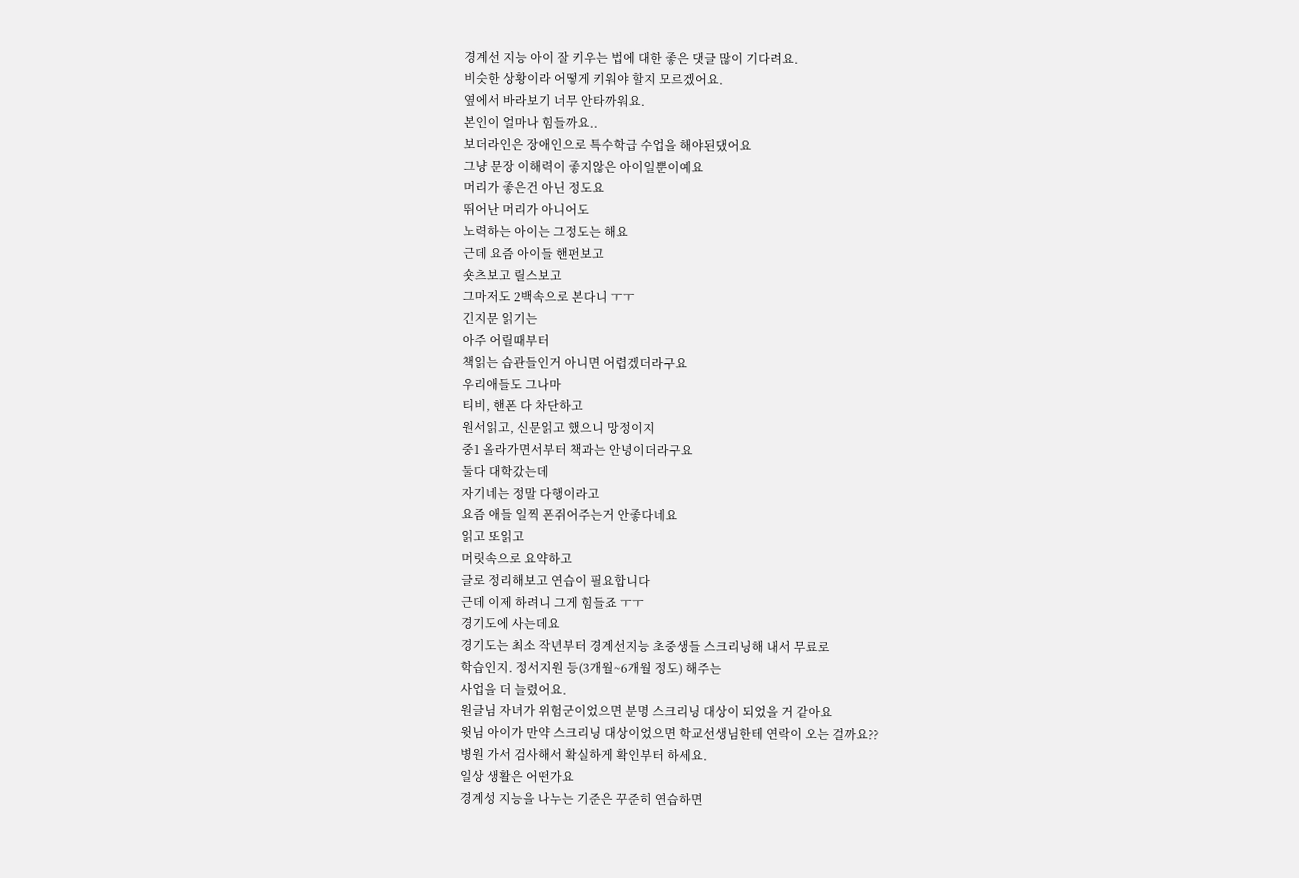경계선 지능 아이 잘 키우는 법에 대한 좋은 댓글 많이 기다려요.
비슷한 상황이라 어떻게 키워야 할지 모르겠어요.
옆에서 바라보기 너무 안타까워요.
본인이 얼마나 힘들까요..
보더라인은 장애인으로 특수학급 수업을 해야된댔어요
그냥 문장 이해력이 좋지않은 아이일뿐이예요
머리가 좋은건 아닌 정도요
뛰어난 머리가 아니어도
노력하는 아이는 그정도는 해요
근데 요즘 아이들 핸펀보고
숏츠보고 릴스보고
그마저도 2백속으로 본다니 ㅜㅜ
긴지문 읽기는
아주 어릴때부터
책읽는 습관들인거 아니면 어렵겠더라구요
우리애들도 그나마
티비, 핸폰 다 차단하고
원서읽고, 신문읽고 했으니 망정이지
중1 올라가면서부터 책과는 안녕이더라구요
둘다 대학갔는데
자기네는 정말 다행이라고
요즘 애들 일찍 폰쥐어주는거 안좋다네요
읽고 또읽고
머릿속으로 요약하고
글로 정리해보고 연습이 필요합니다
근데 이제 하려니 그게 힘들죠 ㅜㅜ
경기도에 사는데요
경기도는 최소 작년부터 경계선지능 초중생들 스크리닝해 내서 무료로
학습인지. 정서지원 등(3개월~6개월 정도) 해주는
사업을 더 늘렸어요.
원글님 자녀가 위험군이었으면 분명 스크리닝 대상이 되었을 거 같아요
윗님 아이가 만약 스크리닝 대상이었으면 학교선생님한테 연락이 오는 걸까요??
병원 가서 검사해서 확실하게 확인부터 하세요.
일상 생활은 어떤가요
경계성 지능을 나누는 기준은 꾸준히 연습하면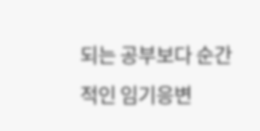되는 공부보다 순간적인 임기응변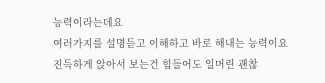능력이라는데요
여러가지를 설명듣고 이해하고 바로 해내는 능력이요
진득하게 앉아서 보는건 힘들어도 일머린 괜찮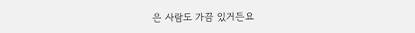은 사람도 가끔 있거든요